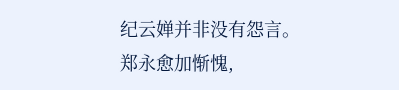纪云婵并非没有怨言。
郑永愈加惭愧,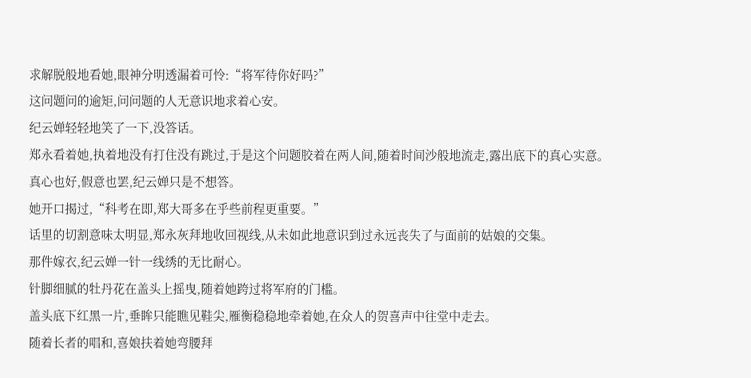求解脱般地看她,眼神分明透漏着可怜:“将军待你好吗?”
这问题问的逾矩,问问题的人无意识地求着心安。
纪云婵轻轻地笑了一下,没答话。
郑永看着她,执着地没有打住没有跳过,于是这个问题胶着在两人间,随着时间沙般地流走,露出底下的真心实意。
真心也好,假意也罢,纪云婵只是不想答。
她开口揭过,“科考在即,郑大哥多在乎些前程更重要。”
话里的切割意味太明显,郑永灰拜地收回视线,从未如此地意识到过永远丧失了与面前的姑娘的交集。
那件嫁衣,纪云婵一针一线绣的无比耐心。
针脚细腻的牡丹花在盖头上摇曳,随着她跨过将军府的门槛。
盖头底下红黑一片,垂眸只能瞧见鞋尖,雁衡稳稳地牵着她,在众人的贺喜声中往堂中走去。
随着长者的唱和,喜娘扶着她弯腰拜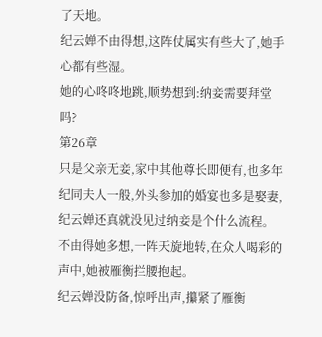了天地。
纪云婵不由得想,这阵仗属实有些大了,她手心都有些湿。
她的心咚咚地跳,顺势想到:纳妾需要拜堂吗?
第26章
只是父亲无妾,家中其他尊长即便有,也多年纪同夫人一般,外头参加的婚宴也多是娶妻,纪云婵还真就没见过纳妾是个什么流程。
不由得她多想,一阵天旋地转,在众人喝彩的声中,她被雁衡拦腰抱起。
纪云婵没防备,惊呼出声,攥紧了雁衡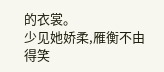的衣裳。
少见她娇柔,雁衡不由得笑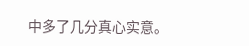中多了几分真心实意。